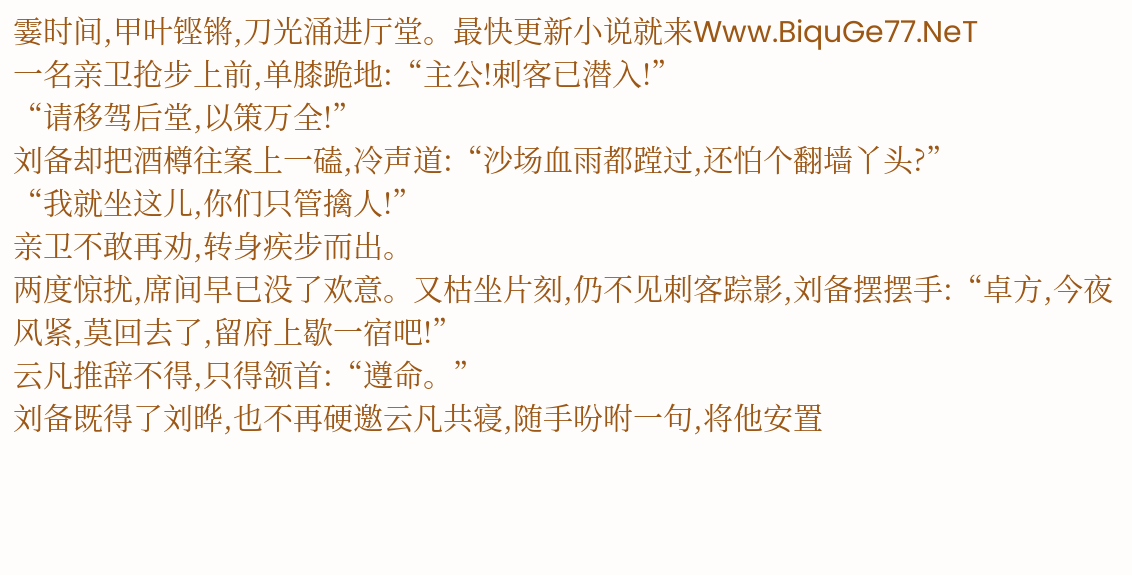霎时间,甲叶铿锵,刀光涌进厅堂。最快更新小说就来Www.BiquGe77.NeT
一名亲卫抢步上前,单膝跪地:“主公!刺客已潜入!”
“请移驾后堂,以策万全!”
刘备却把酒樽往案上一磕,冷声道:“沙场血雨都蹚过,还怕个翻墙丫头?”
“我就坐这儿,你们只管擒人!”
亲卫不敢再劝,转身疾步而出。
两度惊扰,席间早已没了欢意。又枯坐片刻,仍不见刺客踪影,刘备摆摆手:“卓方,今夜风紧,莫回去了,留府上歇一宿吧!”
云凡推辞不得,只得颔首:“遵命。”
刘备既得了刘晔,也不再硬邀云凡共寝,随手吩咐一句,将他安置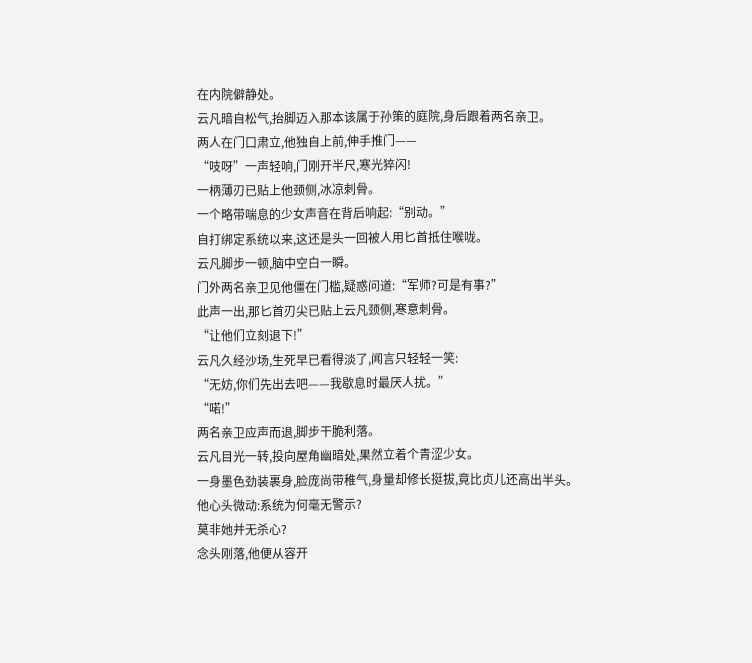在内院僻静处。
云凡暗自松气,抬脚迈入那本该属于孙策的庭院,身后跟着两名亲卫。
两人在门口肃立,他独自上前,伸手推门——
“吱呀”一声轻响,门刚开半尺,寒光猝闪!
一柄薄刃已贴上他颈侧,冰凉刺骨。
一个略带喘息的少女声音在背后响起:“别动。”
自打绑定系统以来,这还是头一回被人用匕首抵住喉咙。
云凡脚步一顿,脑中空白一瞬。
门外两名亲卫见他僵在门槛,疑惑问道:“军师?可是有事?”
此声一出,那匕首刃尖已贴上云凡颈侧,寒意刺骨。
“让他们立刻退下!”
云凡久经沙场,生死早已看得淡了,闻言只轻轻一笑:
“无妨,你们先出去吧——我歇息时最厌人扰。”
“喏!”
两名亲卫应声而退,脚步干脆利落。
云凡目光一转,投向屋角幽暗处,果然立着个青涩少女。
一身墨色劲装裹身,脸庞尚带稚气,身量却修长挺拔,竟比贞儿还高出半头。
他心头微动:系统为何毫无警示?
莫非她并无杀心?
念头刚落,他便从容开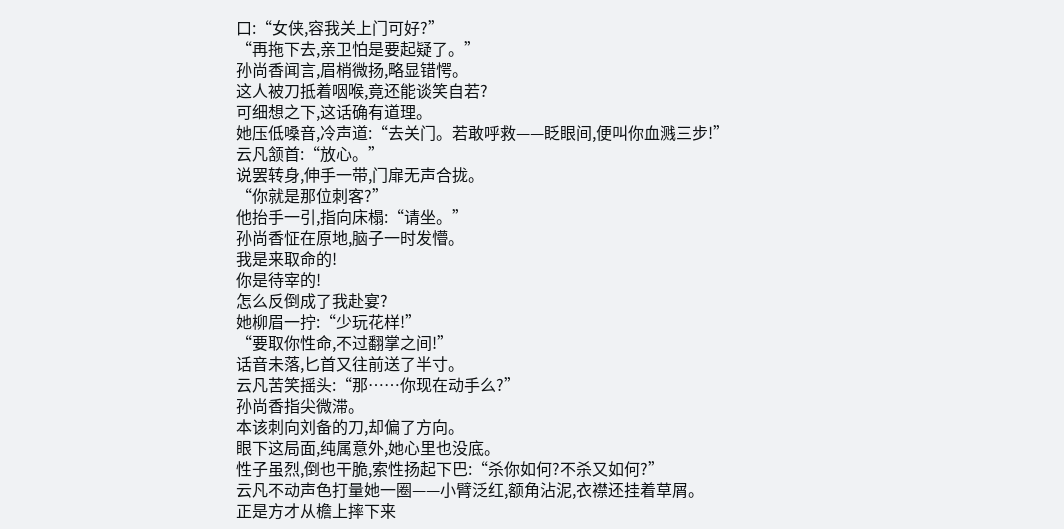口:“女侠,容我关上门可好?”
“再拖下去,亲卫怕是要起疑了。”
孙尚香闻言,眉梢微扬,略显错愕。
这人被刀抵着咽喉,竟还能谈笑自若?
可细想之下,这话确有道理。
她压低嗓音,冷声道:“去关门。若敢呼救——眨眼间,便叫你血溅三步!”
云凡颔首:“放心。”
说罢转身,伸手一带,门扉无声合拢。
“你就是那位刺客?”
他抬手一引,指向床榻:“请坐。”
孙尚香怔在原地,脑子一时发懵。
我是来取命的!
你是待宰的!
怎么反倒成了我赴宴?
她柳眉一拧:“少玩花样!”
“要取你性命,不过翻掌之间!”
话音未落,匕首又往前送了半寸。
云凡苦笑摇头:“那……你现在动手么?”
孙尚香指尖微滞。
本该刺向刘备的刀,却偏了方向。
眼下这局面,纯属意外,她心里也没底。
性子虽烈,倒也干脆,索性扬起下巴:“杀你如何?不杀又如何?”
云凡不动声色打量她一圈——小臂泛红,额角沾泥,衣襟还挂着草屑。
正是方才从檐上摔下来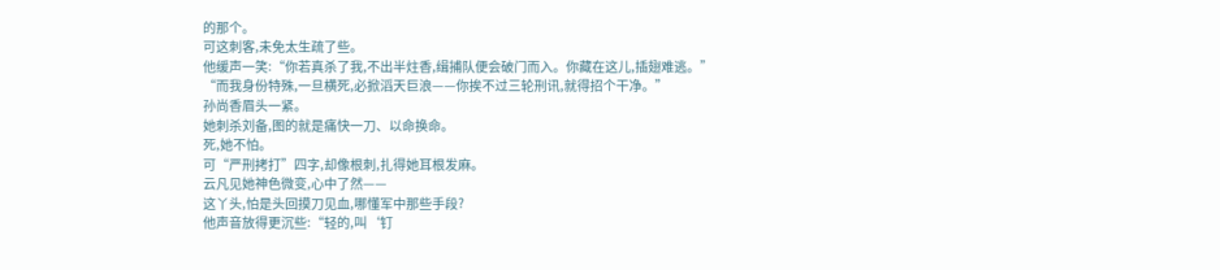的那个。
可这刺客,未免太生疏了些。
他缓声一笑:“你若真杀了我,不出半炷香,缉捕队便会破门而入。你藏在这儿,插翅难逃。”
“而我身份特殊,一旦横死,必掀滔天巨浪——你挨不过三轮刑讯,就得招个干净。”
孙尚香眉头一紧。
她刺杀刘备,图的就是痛快一刀、以命换命。
死,她不怕。
可“严刑拷打”四字,却像根刺,扎得她耳根发麻。
云凡见她神色微变,心中了然——
这丫头,怕是头回摸刀见血,哪懂军中那些手段?
他声音放得更沉些:“轻的,叫‘钉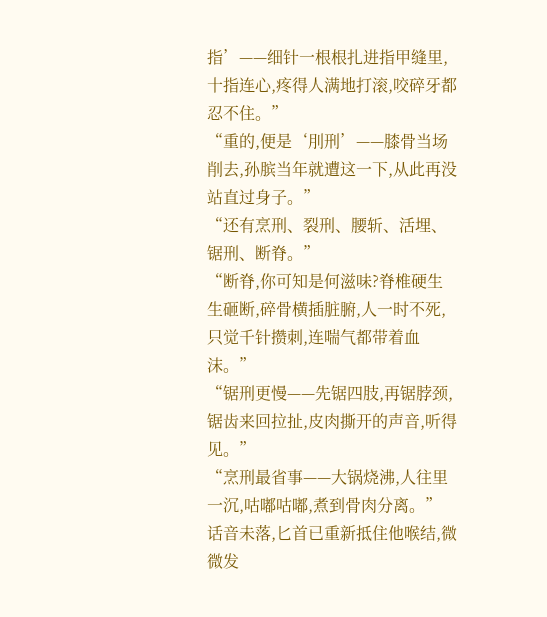指’——细针一根根扎进指甲缝里,十指连心,疼得人满地打滚,咬碎牙都忍不住。”
“重的,便是‘刖刑’——膝骨当场削去,孙膑当年就遭这一下,从此再没站直过身子。”
“还有烹刑、裂刑、腰斩、活埋、锯刑、断脊。”
“断脊,你可知是何滋味?脊椎硬生生砸断,碎骨横插脏腑,人一时不死,只觉千针攒刺,连喘气都带着血沫。”
“锯刑更慢——先锯四肢,再锯脖颈,锯齿来回拉扯,皮肉撕开的声音,听得见。”
“烹刑最省事——大锅烧沸,人往里一沉,咕嘟咕嘟,煮到骨肉分离。”
话音未落,匕首已重新抵住他喉结,微微发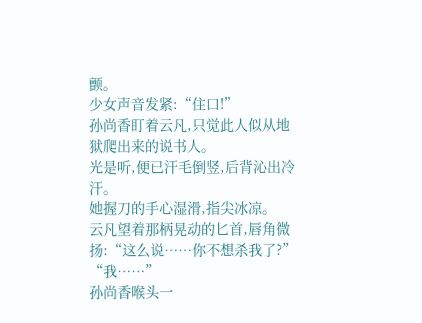颤。
少女声音发紧:“住口!”
孙尚香盯着云凡,只觉此人似从地狱爬出来的说书人。
光是听,便已汗毛倒竖,后背沁出冷汗。
她握刀的手心湿滑,指尖冰凉。
云凡望着那柄晃动的匕首,唇角微扬:“这么说……你不想杀我了?”
“我……”
孙尚香喉头一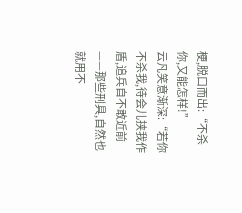梗,脱口而出:“不杀你,又能怎样!”
云凡笑意渐深:“若你不杀我,待会儿挟我作盾,追兵自不敢近前——那些刑具,自然也就用不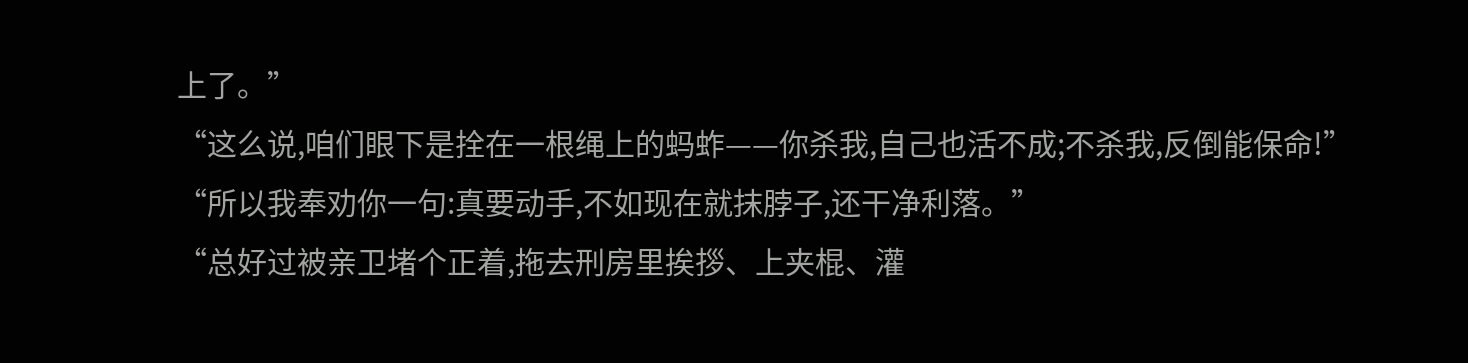上了。”
“这么说,咱们眼下是拴在一根绳上的蚂蚱——你杀我,自己也活不成;不杀我,反倒能保命!”
“所以我奉劝你一句:真要动手,不如现在就抹脖子,还干净利落。”
“总好过被亲卫堵个正着,拖去刑房里挨拶、上夹棍、灌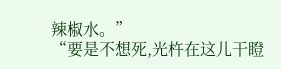辣椒水。”
“要是不想死,光杵在这儿干瞪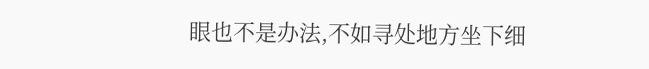眼也不是办法,不如寻处地方坐下细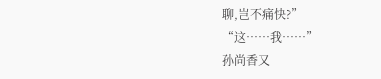聊,岂不痛快?”
“这……我……”
孙尚香又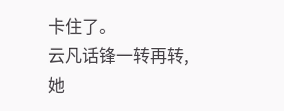卡住了。
云凡话锋一转再转,她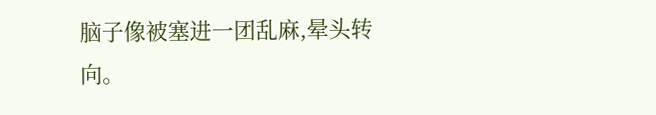脑子像被塞进一团乱麻,晕头转向。